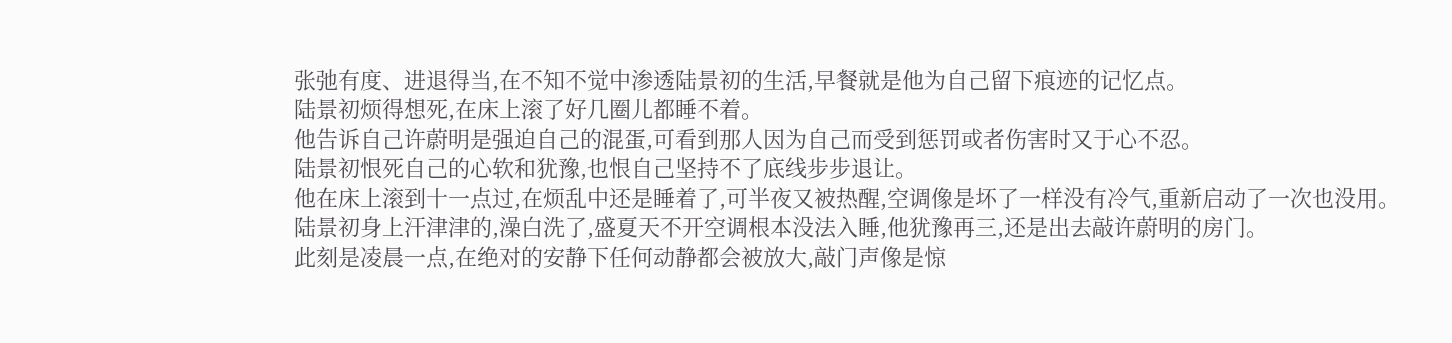张弛有度、进退得当,在不知不觉中渗透陆景初的生活,早餐就是他为自己留下痕迹的记忆点。
陆景初烦得想死,在床上滚了好几圈儿都睡不着。
他告诉自己许蔚明是强迫自己的混蛋,可看到那人因为自己而受到惩罚或者伤害时又于心不忍。
陆景初恨死自己的心软和犹豫,也恨自己坚持不了底线步步退让。
他在床上滚到十一点过,在烦乱中还是睡着了,可半夜又被热醒,空调像是坏了一样没有冷气,重新启动了一次也没用。
陆景初身上汗津津的,澡白洗了,盛夏天不开空调根本没法入睡,他犹豫再三,还是出去敲许蔚明的房门。
此刻是凌晨一点,在绝对的安静下任何动静都会被放大,敲门声像是惊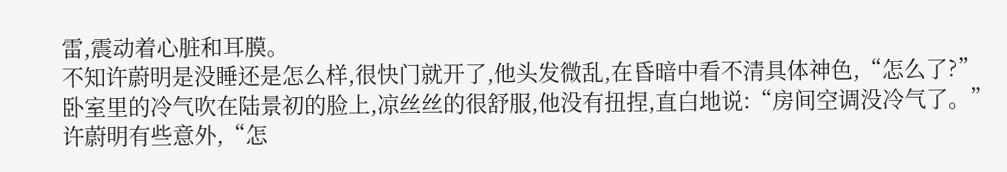雷,震动着心脏和耳膜。
不知许蔚明是没睡还是怎么样,很快门就开了,他头发微乱,在昏暗中看不清具体神色,“怎么了?”
卧室里的冷气吹在陆景初的脸上,凉丝丝的很舒服,他没有扭捏,直白地说:“房间空调没冷气了。”
许蔚明有些意外,“怎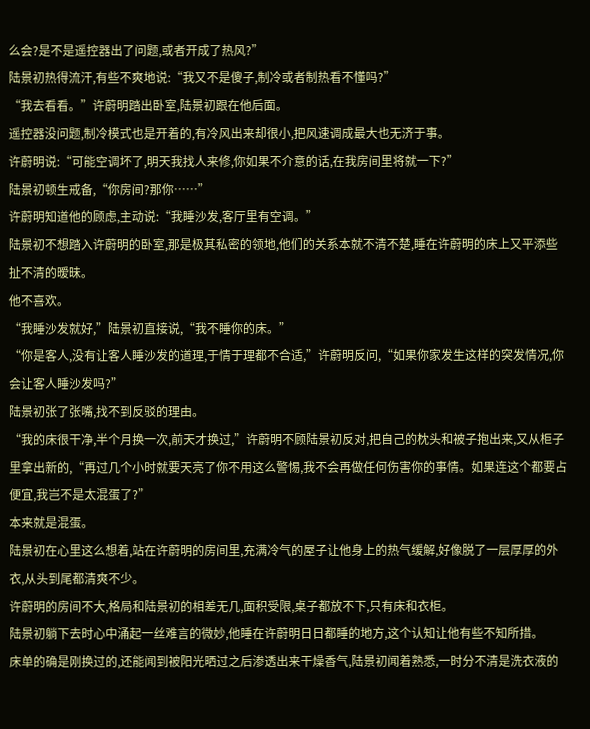么会?是不是遥控器出了问题,或者开成了热风?”
陆景初热得流汗,有些不爽地说:“我又不是傻子,制冷或者制热看不懂吗?”
“我去看看。”许蔚明踏出卧室,陆景初跟在他后面。
遥控器没问题,制冷模式也是开着的,有冷风出来却很小,把风速调成最大也无济于事。
许蔚明说:“可能空调坏了,明天我找人来修,你如果不介意的话,在我房间里将就一下?”
陆景初顿生戒备,“你房间?那你……”
许蔚明知道他的顾虑,主动说:“我睡沙发,客厅里有空调。”
陆景初不想踏入许蔚明的卧室,那是极其私密的领地,他们的关系本就不清不楚,睡在许蔚明的床上又平添些扯不清的暧昧。
他不喜欢。
“我睡沙发就好,”陆景初直接说,“我不睡你的床。”
“你是客人,没有让客人睡沙发的道理,于情于理都不合适,”许蔚明反问,“如果你家发生这样的突发情况,你会让客人睡沙发吗?”
陆景初张了张嘴,找不到反驳的理由。
“我的床很干净,半个月换一次,前天才换过,”许蔚明不顾陆景初反对,把自己的枕头和被子抱出来,又从柜子里拿出新的,“再过几个小时就要天亮了你不用这么警惕,我不会再做任何伤害你的事情。如果连这个都要占便宜,我岂不是太混蛋了?”
本来就是混蛋。
陆景初在心里这么想着,站在许蔚明的房间里,充满冷气的屋子让他身上的热气缓解,好像脱了一层厚厚的外衣,从头到尾都清爽不少。
许蔚明的房间不大,格局和陆景初的相差无几,面积受限,桌子都放不下,只有床和衣柜。
陆景初躺下去时心中涌起一丝难言的微妙,他睡在许蔚明日日都睡的地方,这个认知让他有些不知所措。
床单的确是刚换过的,还能闻到被阳光晒过之后渗透出来干燥香气,陆景初闻着熟悉,一时分不清是洗衣液的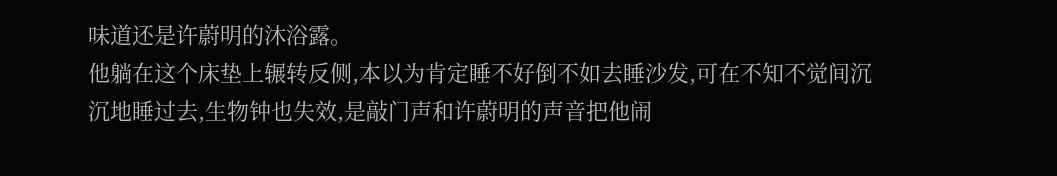味道还是许蔚明的沐浴露。
他躺在这个床垫上辗转反侧,本以为肯定睡不好倒不如去睡沙发,可在不知不觉间沉沉地睡过去,生物钟也失效,是敲门声和许蔚明的声音把他闹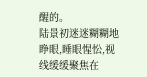醒的。
陆景初迷迷糊糊地睁眼,睡眼惺忪,视线缓缓聚焦在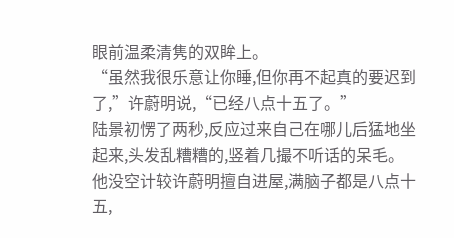眼前温柔清隽的双眸上。
“虽然我很乐意让你睡,但你再不起真的要迟到了,”许蔚明说,“已经八点十五了。”
陆景初愣了两秒,反应过来自己在哪儿后猛地坐起来,头发乱糟糟的,竖着几撮不听话的呆毛。
他没空计较许蔚明擅自进屋,满脑子都是八点十五,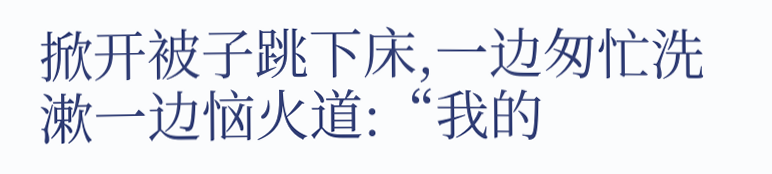掀开被子跳下床,一边匆忙洗漱一边恼火道:“我的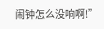闹钟怎么没响啊!”